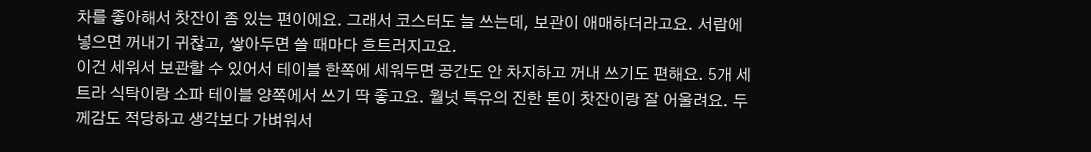차를 좋아해서 찻잔이 좀 있는 편이에요. 그래서 코스터도 늘 쓰는데, 보관이 애매하더라고요. 서랍에 넣으면 꺼내기 귀찮고, 쌓아두면 쓸 때마다 흐트러지고요.
이건 세워서 보관할 수 있어서 테이블 한쪽에 세워두면 공간도 안 차지하고 꺼내 쓰기도 편해요. 5개 세트라 식탁이랑 소파 테이블 양쪽에서 쓰기 딱 좋고요. 월넛 특유의 진한 톤이 찻잔이랑 잘 어울려요. 두께감도 적당하고 생각보다 가벼워서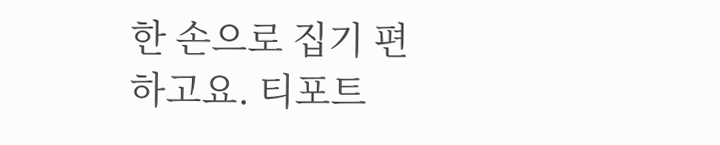한 손으로 집기 편하고요. 티포트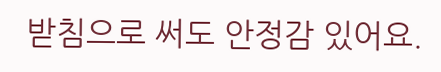받침으로 써도 안정감 있어요.